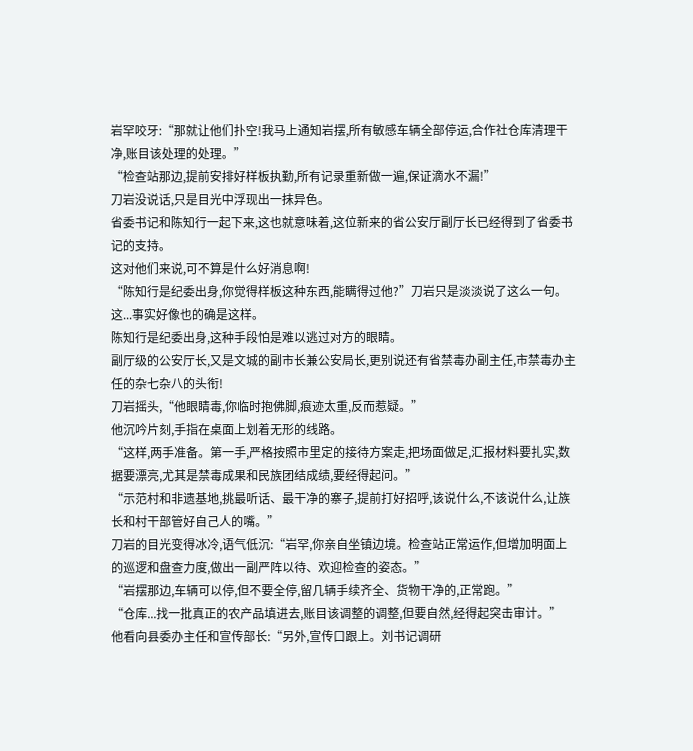岩罕咬牙:“那就让他们扑空!我马上通知岩摆,所有敏感车辆全部停运,合作社仓库清理干净,账目该处理的处理。”
“检查站那边,提前安排好样板执勤,所有记录重新做一遍,保证滴水不漏!”
刀岩没说话,只是目光中浮现出一抹异色。
省委书记和陈知行一起下来,这也就意味着,这位新来的省公安厅副厅长已经得到了省委书记的支持。
这对他们来说,可不算是什么好消息啊!
“陈知行是纪委出身,你觉得样板这种东西,能瞒得过他?”刀岩只是淡淡说了这么一句。
这...事实好像也的确是这样。
陈知行是纪委出身,这种手段怕是难以逃过对方的眼睛。
副厅级的公安厅长,又是文城的副市长兼公安局长,更别说还有省禁毒办副主任,市禁毒办主任的杂七杂八的头衔!
刀岩摇头,“他眼睛毒,你临时抱佛脚,痕迹太重,反而惹疑。”
他沉吟片刻,手指在桌面上划着无形的线路。
“这样,两手准备。第一手,严格按照市里定的接待方案走,把场面做足,汇报材料要扎实,数据要漂亮,尤其是禁毒成果和民族团结成绩,要经得起问。”
“示范村和非遗基地,挑最听话、最干净的寨子,提前打好招呼,该说什么,不该说什么,让族长和村干部管好自己人的嘴。”
刀岩的目光变得冰冷,语气低沉:“岩罕,你亲自坐镇边境。检查站正常运作,但增加明面上的巡逻和盘查力度,做出一副严阵以待、欢迎检查的姿态。”
“岩摆那边,车辆可以停,但不要全停,留几辆手续齐全、货物干净的,正常跑。”
“仓库...找一批真正的农产品填进去,账目该调整的调整,但要自然,经得起突击审计。”
他看向县委办主任和宣传部长:“另外,宣传口跟上。刘书记调研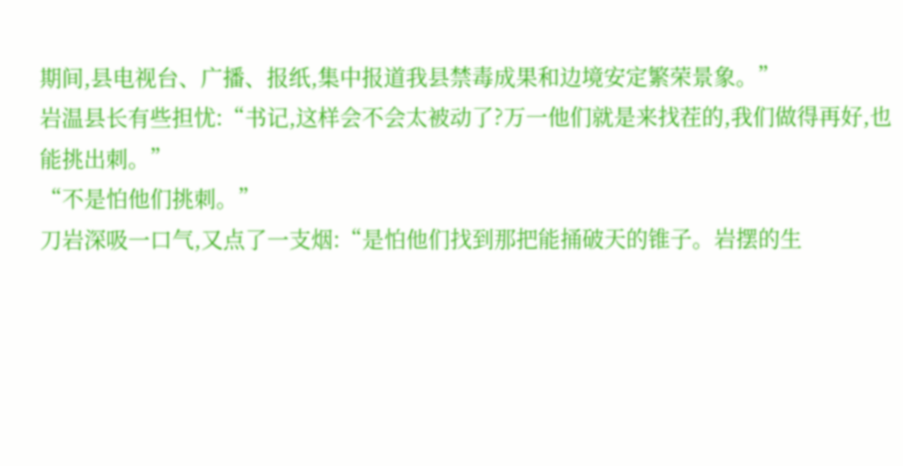期间,县电视台、广播、报纸,集中报道我县禁毒成果和边境安定繁荣景象。”
岩温县长有些担忧:“书记,这样会不会太被动了?万一他们就是来找茬的,我们做得再好,也能挑出刺。”
“不是怕他们挑刺。”
刀岩深吸一口气,又点了一支烟:“是怕他们找到那把能捅破天的锥子。岩摆的生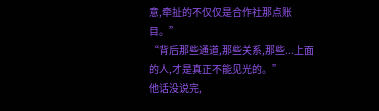意,牵扯的不仅仅是合作社那点账目。”
“背后那些通道,那些关系,那些...上面的人,才是真正不能见光的。”
他话没说完,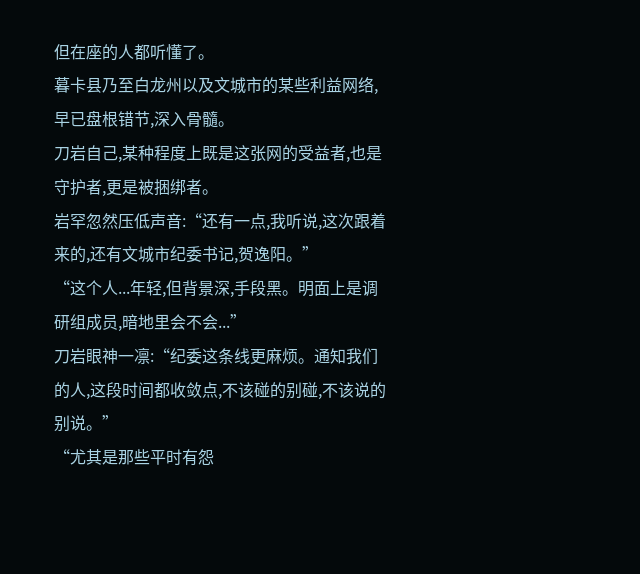但在座的人都听懂了。
暮卡县乃至白龙州以及文城市的某些利益网络,早已盘根错节,深入骨髓。
刀岩自己,某种程度上既是这张网的受益者,也是守护者,更是被捆绑者。
岩罕忽然压低声音:“还有一点,我听说,这次跟着来的,还有文城市纪委书记,贺逸阳。”
“这个人...年轻,但背景深,手段黑。明面上是调研组成员,暗地里会不会...”
刀岩眼神一凛:“纪委这条线更麻烦。通知我们的人,这段时间都收敛点,不该碰的别碰,不该说的别说。”
“尤其是那些平时有怨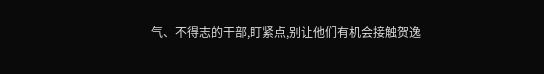气、不得志的干部,盯紧点,别让他们有机会接触贺逸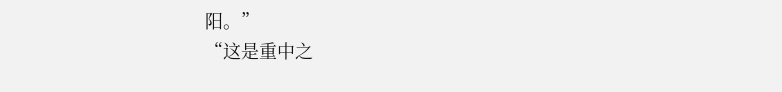阳。”
“这是重中之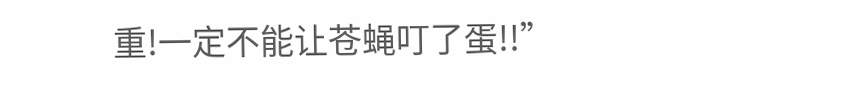重!一定不能让苍蝇叮了蛋!!”